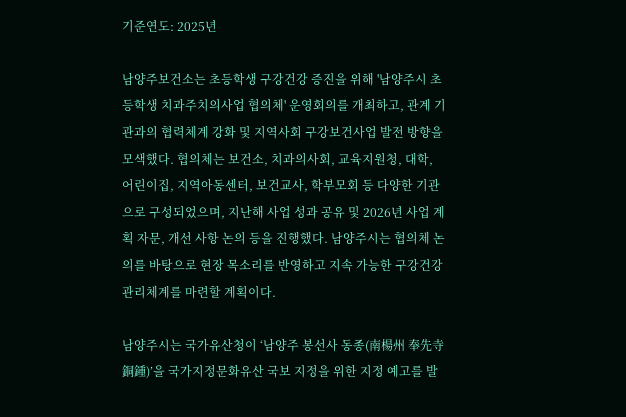기준연도: 2025년

남양주보건소는 초등학생 구강건강 증진을 위해 '남양주시 초등학생 치과주치의사업 협의체' 운영회의를 개최하고, 관계 기관과의 협력체계 강화 및 지역사회 구강보건사업 발전 방향을 모색했다. 협의체는 보건소, 치과의사회, 교육지원청, 대학, 어린이집, 지역아동센터, 보건교사, 학부모회 등 다양한 기관으로 구성되었으며, 지난해 사업 성과 공유 및 2026년 사업 계획 자문, 개선 사항 논의 등을 진행했다. 남양주시는 협의체 논의를 바탕으로 현장 목소리를 반영하고 지속 가능한 구강건강 관리체계를 마련할 계획이다.

남양주시는 국가유산청이 ‘남양주 봉선사 동종(南楊州 奉先寺 銅鍾)’을 국가지정문화유산 국보 지정을 위한 지정 예고를 발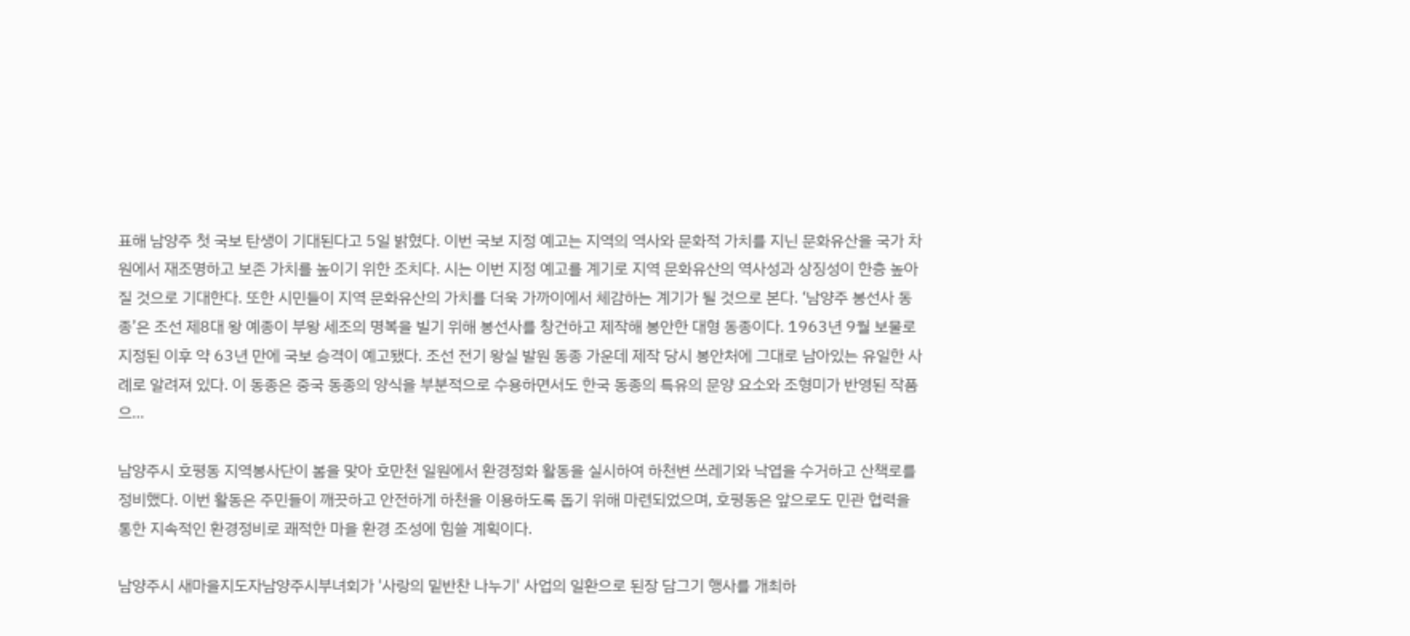표해 남양주 첫 국보 탄생이 기대된다고 5일 밝혔다. 이번 국보 지정 예고는 지역의 역사와 문화적 가치를 지닌 문화유산을 국가 차원에서 재조명하고 보존 가치를 높이기 위한 조치다. 시는 이번 지정 예고를 계기로 지역 문화유산의 역사성과 상징성이 한층 높아질 것으로 기대한다. 또한 시민들이 지역 문화유산의 가치를 더욱 가까이에서 체감하는 계기가 될 것으로 본다. ‘남양주 봉선사 동종’은 조선 제8대 왕 예종이 부왕 세조의 명복을 빌기 위해 봉선사를 창건하고 제작해 봉안한 대형 동종이다. 1963년 9월 보물로 지정된 이후 약 63년 만에 국보 승격이 예고됐다. 조선 전기 왕실 발원 동종 가운데 제작 당시 봉안처에 그대로 남아있는 유일한 사례로 알려져 있다. 이 동종은 중국 동종의 양식을 부분적으로 수용하면서도 한국 동종의 특유의 문양 요소와 조형미가 반영된 작품으...

남양주시 호평동 지역봉사단이 봄을 맞아 호만천 일원에서 환경정화 활동을 실시하여 하천변 쓰레기와 낙엽을 수거하고 산책로를 정비했다. 이번 활동은 주민들이 깨끗하고 안전하게 하천을 이용하도록 돕기 위해 마련되었으며, 호평동은 앞으로도 민관 협력을 통한 지속적인 환경정비로 쾌적한 마을 환경 조성에 힘쓸 계획이다.

남양주시 새마을지도자남양주시부녀회가 '사랑의 밑반찬 나누기' 사업의 일환으로 된장 담그기 행사를 개최하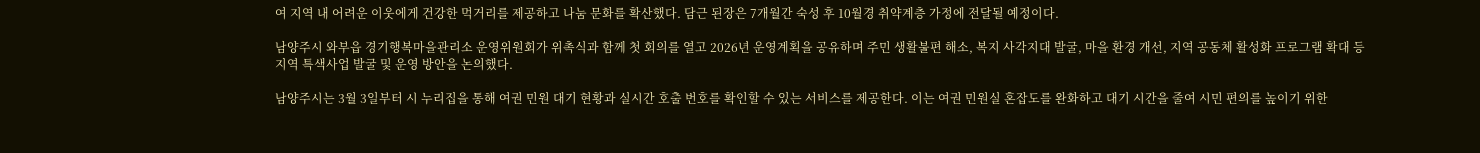여 지역 내 어려운 이웃에게 건강한 먹거리를 제공하고 나눔 문화를 확산했다. 담근 된장은 7개월간 숙성 후 10월경 취약계층 가정에 전달될 예정이다.

남양주시 와부읍 경기행복마을관리소 운영위원회가 위촉식과 함께 첫 회의를 열고 2026년 운영계획을 공유하며 주민 생활불편 해소, 복지 사각지대 발굴, 마을 환경 개선, 지역 공동체 활성화 프로그램 확대 등 지역 특색사업 발굴 및 운영 방안을 논의했다.

남양주시는 3월 3일부터 시 누리집을 통해 여권 민원 대기 현황과 실시간 호출 번호를 확인할 수 있는 서비스를 제공한다. 이는 여권 민원실 혼잡도를 완화하고 대기 시간을 줄여 시민 편의를 높이기 위한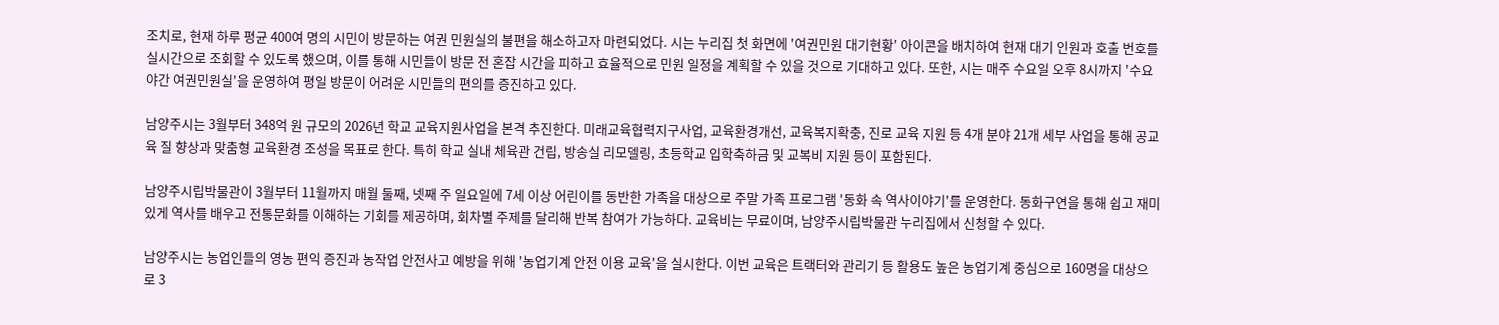조치로, 현재 하루 평균 400여 명의 시민이 방문하는 여권 민원실의 불편을 해소하고자 마련되었다. 시는 누리집 첫 화면에 '여권민원 대기현황' 아이콘을 배치하여 현재 대기 인원과 호출 번호를 실시간으로 조회할 수 있도록 했으며, 이를 통해 시민들이 방문 전 혼잡 시간을 피하고 효율적으로 민원 일정을 계획할 수 있을 것으로 기대하고 있다. 또한, 시는 매주 수요일 오후 8시까지 '수요야간 여권민원실'을 운영하여 평일 방문이 어려운 시민들의 편의를 증진하고 있다.

남양주시는 3월부터 348억 원 규모의 2026년 학교 교육지원사업을 본격 추진한다. 미래교육협력지구사업, 교육환경개선, 교육복지확충, 진로 교육 지원 등 4개 분야 21개 세부 사업을 통해 공교육 질 향상과 맞춤형 교육환경 조성을 목표로 한다. 특히 학교 실내 체육관 건립, 방송실 리모델링, 초등학교 입학축하금 및 교복비 지원 등이 포함된다.

남양주시립박물관이 3월부터 11월까지 매월 둘째, 넷째 주 일요일에 7세 이상 어린이를 동반한 가족을 대상으로 주말 가족 프로그램 '동화 속 역사이야기'를 운영한다. 동화구연을 통해 쉽고 재미있게 역사를 배우고 전통문화를 이해하는 기회를 제공하며, 회차별 주제를 달리해 반복 참여가 가능하다. 교육비는 무료이며, 남양주시립박물관 누리집에서 신청할 수 있다.

남양주시는 농업인들의 영농 편익 증진과 농작업 안전사고 예방을 위해 '농업기계 안전 이용 교육'을 실시한다. 이번 교육은 트랙터와 관리기 등 활용도 높은 농업기계 중심으로 160명을 대상으로 3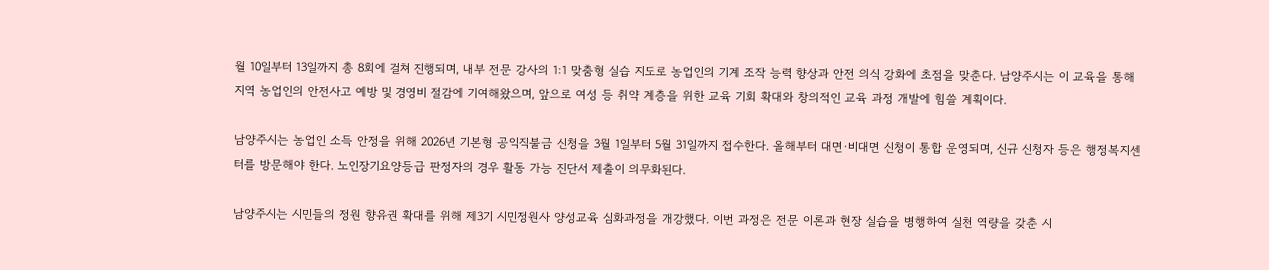월 10일부터 13일까지 총 8회에 걸쳐 진행되며, 내부 전문 강사의 1:1 맞춤형 실습 지도로 농업인의 기계 조작 능력 향상과 안전 의식 강화에 초점을 맞춘다. 남양주시는 이 교육을 통해 지역 농업인의 안전사고 예방 및 경영비 절감에 기여해왔으며, 앞으로 여성 등 취약 계층을 위한 교육 기회 확대와 창의적인 교육 과정 개발에 힘쓸 계획이다.

남양주시는 농업인 소득 안정을 위해 2026년 기본형 공익직불금 신청을 3월 1일부터 5월 31일까지 접수한다. 올해부터 대면·비대면 신청이 통합 운영되며, 신규 신청자 등은 행정복지센터를 방문해야 한다. 노인장기요양등급 판정자의 경우 활동 가능 진단서 제출이 의무화된다.

남양주시는 시민들의 정원 향유권 확대를 위해 제3기 시민정원사 양성교육 심화과정을 개강했다. 이번 과정은 전문 이론과 현장 실습을 병행하여 실천 역량을 갖춘 시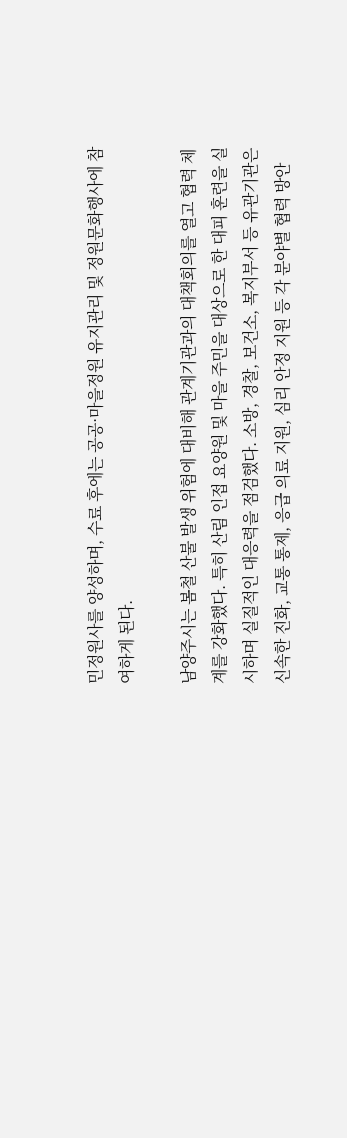민정원사를 양성하며, 수료 후에는 공공·마을정원 유지관리 및 정원문화행사에 참여하게 된다.

남양주시는 봄철 산불 발생 위험에 대비해 관계기관과의 대책회의를 열고 협력 체계를 강화했다. 특히 산림 인접 요양원 및 마을 주민을 대상으로 한 대피 훈련을 실시하며 실질적인 대응력을 점검했다. 소방, 경찰, 보건소, 복지부서 등 유관기관은 신속한 진화, 교통 통제, 응급 의료 지원, 심리 안정 지원 등 각 분야별 협력 방안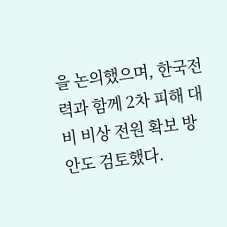을 논의했으며, 한국전력과 함께 2차 피해 대비 비상 전원 확보 방안도 검토했다.